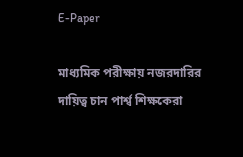E-Paper

মাধ্যমিক পরীক্ষায় নজরদারির দায়িত্ব চান পার্শ্ব শিক্ষকেরা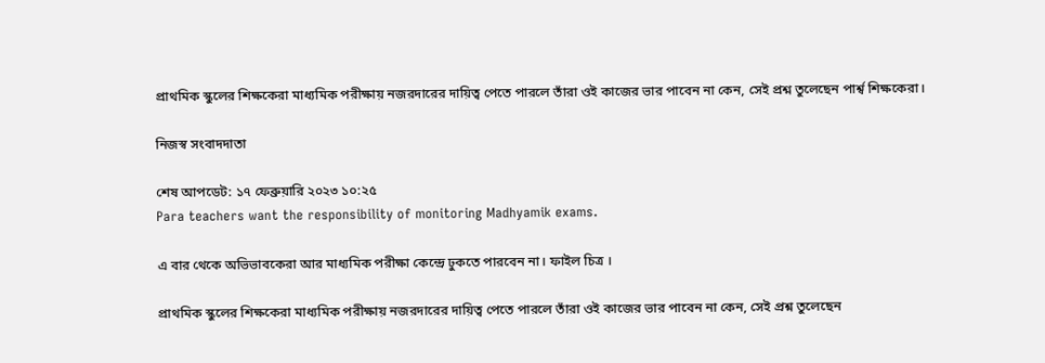প্রাথমিক স্কুলের শিক্ষকেরা মাধ্যমিক পরীক্ষায় নজরদারের দায়িত্ব পেতে পারলে তাঁরা ওই কাজের ভার পাবেন না কেন, সেই প্রশ্ন তুলেছেন পার্শ্ব শিক্ষকেরা।

নিজস্ব সংবাদদাতা

শেষ আপডেট: ১৭ ফেব্রুয়ারি ২০২৩ ১০:২৫
Para teachers want the responsibility of monitoring Madhyamik exams.

এ বার থেকে অভিভাবকেরা আর মাধ্যমিক পরীক্ষা কেন্দ্রে ঢুকতে পারবেন না। ফাইল চিত্র ।

প্রাথমিক স্কুলের শিক্ষকেরা মাধ্যমিক পরীক্ষায় নজরদারের দায়িত্ব পেতে পারলে তাঁরা ওই কাজের ভার পাবেন না কেন, সেই প্রশ্ন তুলেছেন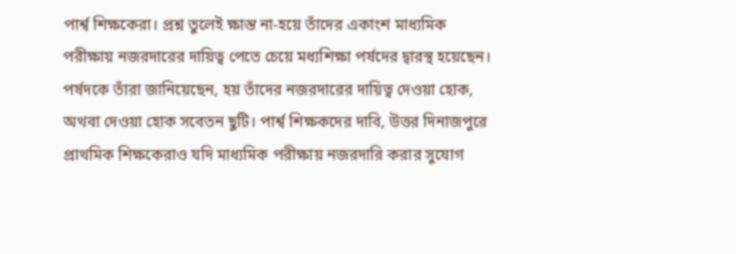পার্শ্ব শিক্ষকেরা। প্রশ্ন তুলেই ক্ষান্ত না-হয়ে তাঁদের একাংশ মাধ্যমিক পরীক্ষায় নজরদারের দায়িত্ব পেতে চেয়ে মধ্যশিক্ষা পর্ষদের দ্বারস্থ হয়েছেন। পর্ষদকে তাঁরা জানিয়েছেন, হয় তাঁদের নজরদারের দায়িত্ব দেওয়া হোক, অথবা দেওয়া হোক সবেতন ছুটি। পার্শ্ব শিক্ষকদের দাবি, উত্তর দিনাজপুরে প্রাথমিক শিক্ষকেরাও যদি মাধ্যমিক পরীক্ষায় নজরদারি করার সুযোগ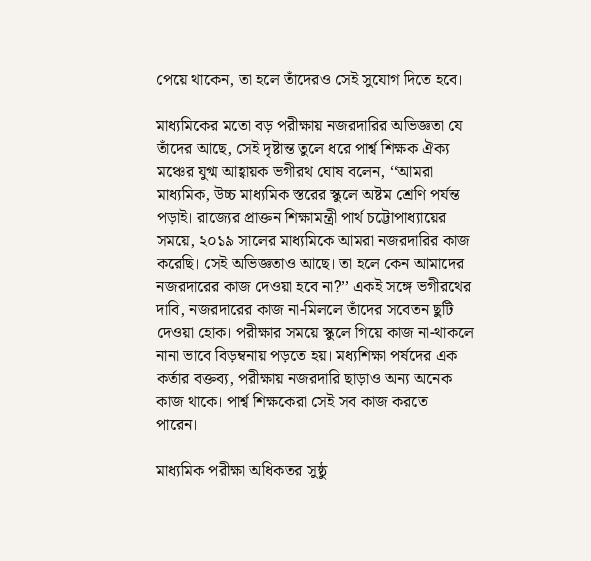পেয়ে থাকেন, তা হলে তাঁদেরও সেই সুযোগ দিতে হবে।

মাধ্যমিকের মতো বড় পরীক্ষায় নজরদারির অভিজ্ঞতা যে তাঁদের আছে, সেই দৃষ্টান্ত তুলে ধরে পার্শ্ব শিক্ষক ঐক্য মঞ্চের যুগ্ম আহ্বায়ক ভগীরথ ঘোষ বলেন, ‘‘আমরা মাধ্যমিক, উচ্চ মাধ্যমিক স্তরের স্কুলে অষ্টম শ্রেণি পর্যন্ত পড়াই। রাজ্যের প্রাক্তন শিক্ষামন্ত্রী পার্থ চট্টোপাধ্যায়ের সময়ে, ২০১৯ সালের মাধ্যমিকে আমরা নজরদারির কাজ করেছি। সেই অভিজ্ঞতাও আছে। তা হলে কেন আমাদের নজরদারের কাজ দেওয়া হবে না?’’ একই সঙ্গে ভগীরথের দাবি, নজরদারের কাজ না-মিললে তাঁদের সবেতন ছুটি দেওয়া হোক। পরীক্ষার সময়ে স্কুলে গিয়ে কাজ না-থাকলে নানা ভাবে বিড়ম্বনায় পড়তে হয়। মধ্যশিক্ষা পর্ষদের এক কর্তার বক্তব্য, পরীক্ষায় নজরদারি ছাড়াও অন্য অনেক কাজ থাকে। পার্শ্ব শিক্ষকেরা সেই সব কাজ করতে পারেন।

মাধ্যমিক পরীক্ষা অধিকতর সুষ্ঠু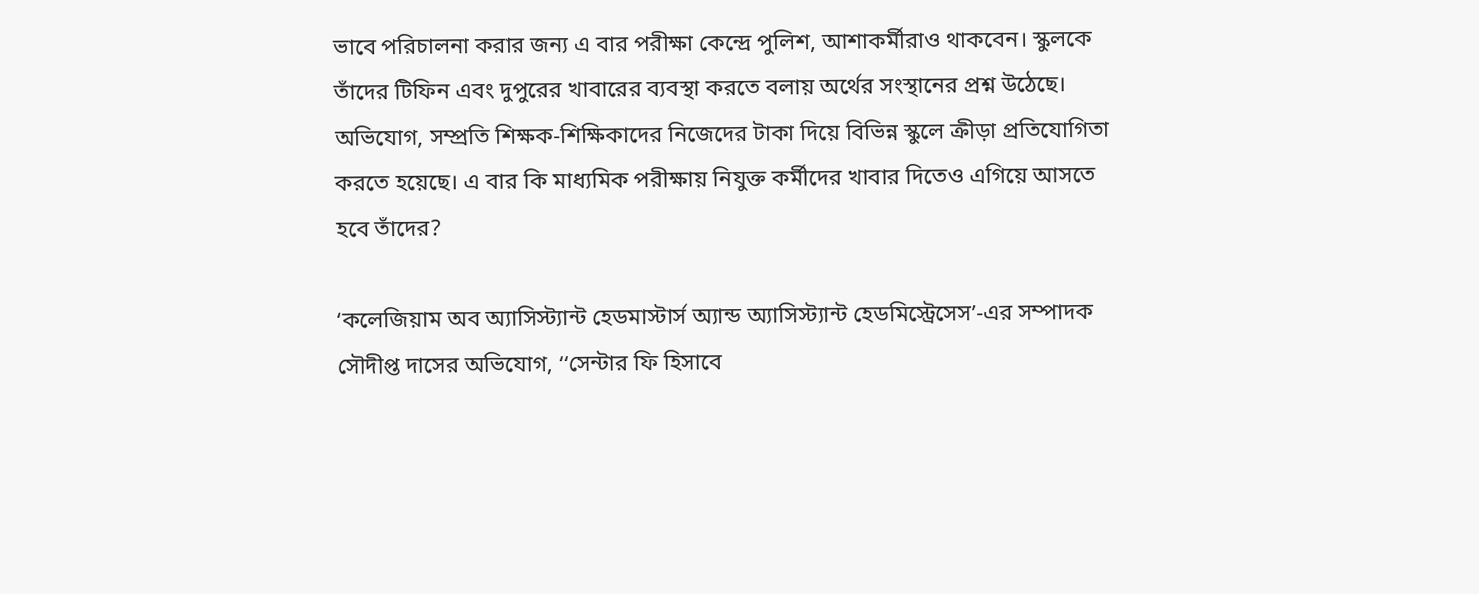ভাবে পরিচালনা করার জন্য এ বার পরীক্ষা কেন্দ্রে পুলিশ, আশাকর্মীরাও থাকবেন। স্কুলকে তাঁদের টিফিন এবং দুপুরের খাবারের ব্যবস্থা করতে বলায় অর্থের সংস্থানের প্রশ্ন উঠেছে। অভিযোগ, সম্প্রতি শিক্ষক-শিক্ষিকাদের নিজেদের টাকা দিয়ে বিভিন্ন স্কুলে ক্রীড়া প্রতিযোগিতা করতে হয়েছে। এ বার কি মাধ্যমিক পরীক্ষায় নিযুক্ত কর্মীদের খাবার দিতেও এগিয়ে আসতে হবে তাঁদের?

‘কলেজিয়াম অব অ্যাসিস্ট্যান্ট হেডমাস্টার্স অ্যান্ড অ্যাসিস্ট্যান্ট হেডমিস্ট্রেসেস’-এর সম্পাদক সৌদীপ্ত দাসের অভিযোগ, ‘‘সেন্টার ফি হিসাবে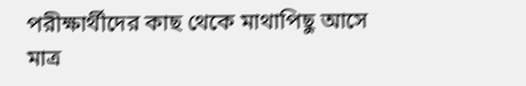পরীক্ষার্থীদের কাছ থেকে মাথাপিছু আসে মাত্র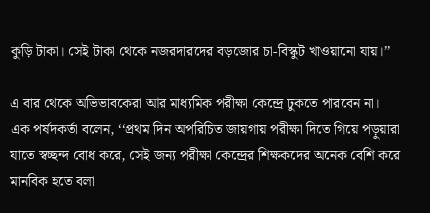কুড়ি টাকা। সেই টাকা থেকে নজরদারদের বড়জোর চা-বিস্কুট খাওয়ানো যায়।’’

এ বার থেকে অভিভাবকেরা আর মাধ্যমিক পরীক্ষা কেন্দ্রে ঢুকতে পারবেন না। এক পর্ষদকর্তা বলেন, ‘‘প্রথম দিন অপরিচিত জায়গায় পরীক্ষা দিতে গিয়ে পড়ুয়ারা যাতে স্বচ্ছন্দ বোধ করে, সেই জন্য পরীক্ষা কেন্দ্রের শিক্ষকদের অনেক বেশি করে মানবিক হতে বলা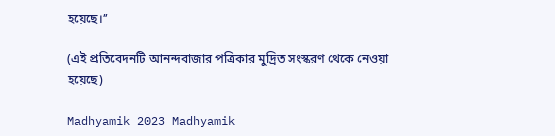হয়েছে।’’

(এই প্রতিবেদনটি আনন্দবাজার পত্রিকার মুদ্রিত সংস্করণ থেকে নেওয়া হয়েছে)

Madhyamik 2023 Madhyamik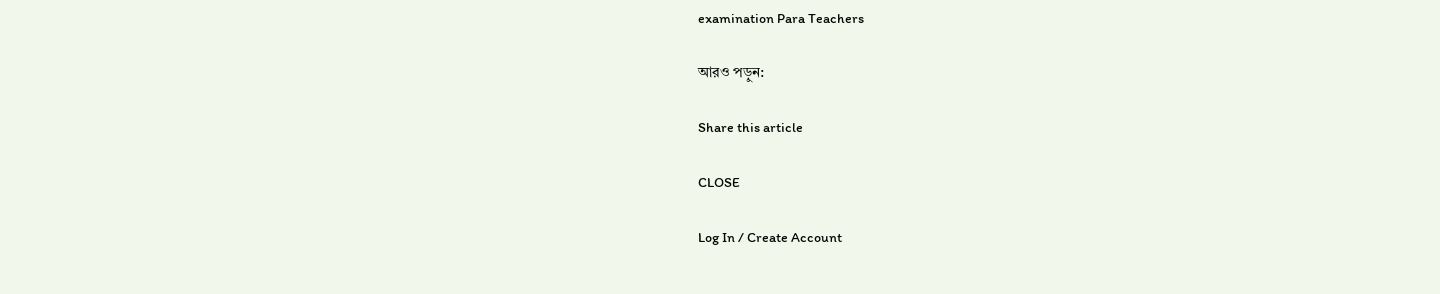examination Para Teachers

আরও পড়ুন:

Share this article

CLOSE

Log In / Create Account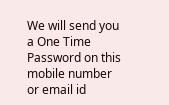We will send you a One Time Password on this mobile number or email id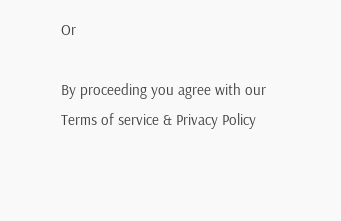Or

By proceeding you agree with our Terms of service & Privacy Policy